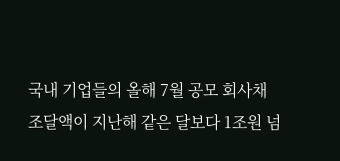국내 기업들의 올해 7월 공모 회사채 조달액이 지난해 같은 달보다 1조원 넘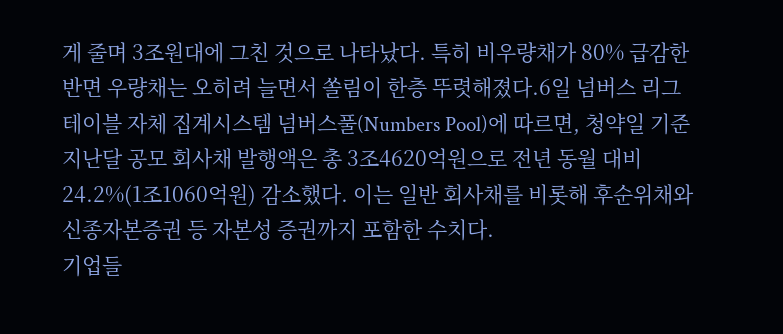게 줄며 3조원대에 그친 것으로 나타났다. 특히 비우량채가 80% 급감한 반면 우량채는 오히려 늘면서 쏠림이 한층 뚜렷해졌다.6일 넘버스 리그테이블 자체 집계시스템 넘버스풀(Numbers Pool)에 따르면, 청약일 기준 지난달 공모 회사채 발행액은 총 3조4620억원으로 전년 동월 대비 24.2%(1조1060억원) 감소했다. 이는 일반 회사채를 비롯해 후순위채와 신종자본증권 등 자본성 증권까지 포함한 수치다.
기업들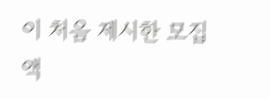이 처음 제시한 모집액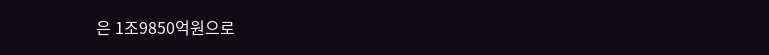은 1조9850억원으로